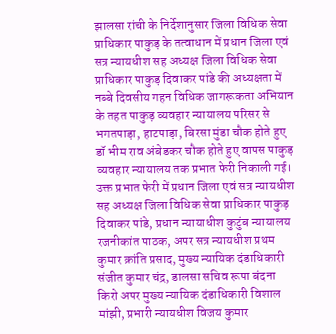झालसा रांची के निर्देशानुसार जिला विधिक सेवा प्राधिकार पाकुड़ के तत्वाधान में प्रधान जिला एवं सत्र न्यायधीश सह अध्यक्ष जिला विधिक सेवा प्राधिकार पाकुड़ दिवाकर पांडे की अध्यक्षता में नब्बे दिवसीय गहन विधिक जागरूकता अभियान के तहत पाकुड़ व्यवहार न्यायालय परिसर से भगतपाड़ा, हाटपाड़ा, बिरसा मुंडा चौक होते हुए डॉ भीम राव अंबेडकर चौक होते हुए वापस पाकुड़ व्यवहार न्यायालय तक प्रभात फेरी निकाली गई। उक्त प्रभात फेरी में प्रधान जिला एवं सत्र न्यायधीश सह अध्यक्ष जिला विधिक सेवा प्राधिकार पाकुड़ दिवाकर पांडे, प्रधान न्यायाधीश कुटुंब न्यायालय रजनीकांत पाठक, अपर सत्र न्यायधीश प्रथम कुमार क्रांति प्रसाद, मुख्य न्यायिक दंडाधिकारी संजीत कुमार चंद्र, डालसा सचिव रूपा बंदना किरो अपर मुख्य न्यायिक दंडाधिकारी विशाल मांझी, प्रभारी न्यायधीश विजय कुमार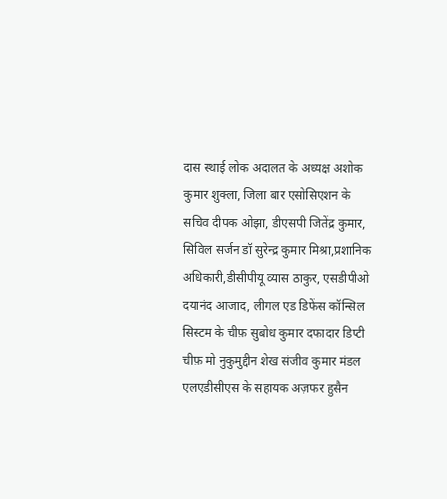दास स्थाई लोक अदालत के अध्यक्ष अशोक कुमार शुक्ला, जिला बार एसोसिएशन के सचिव दीपक ओझा, डीएसपी जितेंद्र कुमार, सिविल सर्जन डॉ सुरेन्द्र कुमार मिश्रा,प्रशानिक अधिकारी,डीसीपीयू व्यास ठाकुर, एसडीपीओ दयानंद आजाद, लीगल एड डिफेंस कॉन्सिल सिस्टम के चीफ़ सुबोध कुमार दफादार डिप्टी चीफ़ मो नुकुमुद्दीन शेख संजीव कुमार मंडल एलएडीसीएस के सहायक अज़फर हुसैन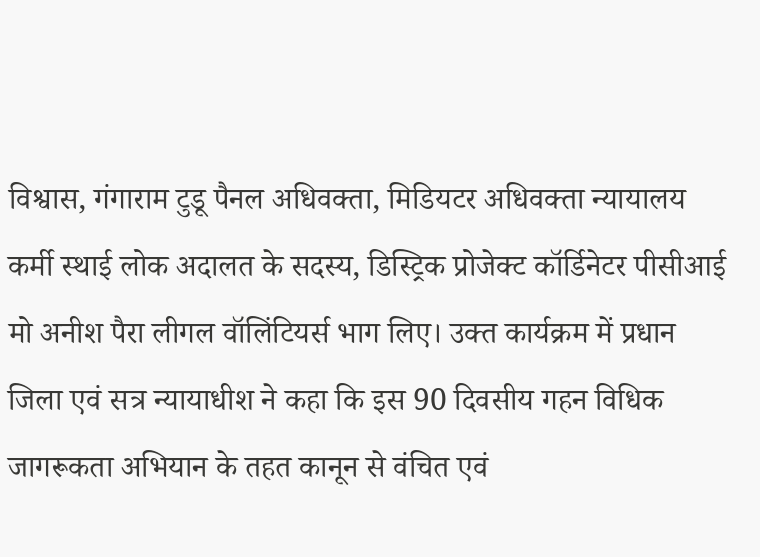विश्वास, गंगाराम टुडू पैनल अधिवक्ता, मिडियटर अधिवक्ता न्यायालय कर्मी स्थाई लोक अदालत के सदस्य, डिस्ट्रिक प्रोजेक्ट कॉर्डिनेटर पीसीआई मो अनीश पैरा लीगल वॉलिंटियर्स भाग लिए। उक्त कार्यक्रम में प्रधान जिला एवं सत्र न्यायाधीश ने कहा कि इस 90 दिवसीय गहन विधिक जागरूकता अभियान के तहत कानून से वंचित एवं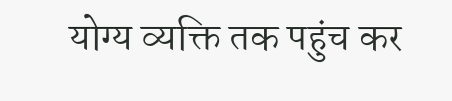योग्य व्यक्ति तक पहुंच कर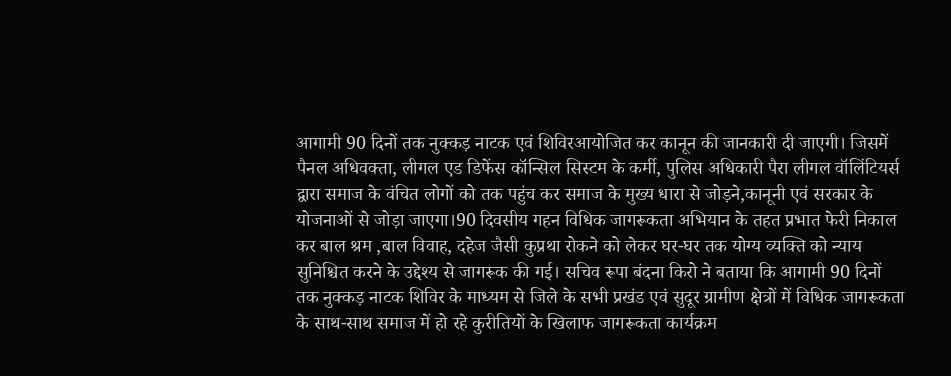आगामी 90 दिनों तक नुक्कड़ नाटक एवं शिविरआयोजित कर कानून की जानकारी दी जाएगी। जिसमें पैनल अधिवक्ता, लीगल एड डिफेंस कॉन्सिल सिस्टम के कर्मी, पुलिस अधिकारी पैरा लीगल वॉलिंटियर्स द्वारा समाज के वंचित लोगों को तक पहुंच कर समाज के मुख्य धारा से जोड़ने,कानूनी एवं सरकार के योजनाओं से जोड़ा जाएगा।90 दिवसीय गहन विधिक जागरूकता अभियान के तहत प्रभात फेरी निकाल कर बाल श्रम ,बाल विवाह, दहेज जैसी कुप्रथा रोकने को लेकर घर-घर तक योग्य व्यक्ति को न्याय सुनिश्चित करने के उद्देश्य से जागरूक की गई। सचिव रूपा बंदना किरो ने बताया कि आगामी 90 दिनों तक नुक्कड़ नाटक शिविर के माध्यम से जिले के सभी प्रखंड एवं सुदूर ग्रामीण क्षेत्रों में विधिक जागरूकता के साथ-साथ समाज में हो रहे कुरीतियों के खिलाफ जागरूकता कार्यक्रम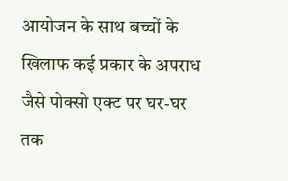आयोजन के साथ बच्चों के खिलाफ कई प्रकार के अपराध जैसे पोक्सो एक्ट पर घर-घर तक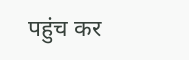पहुंच कर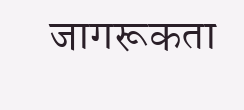जागरूकता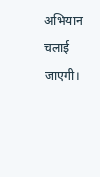अभियान चलाई जाएगी।